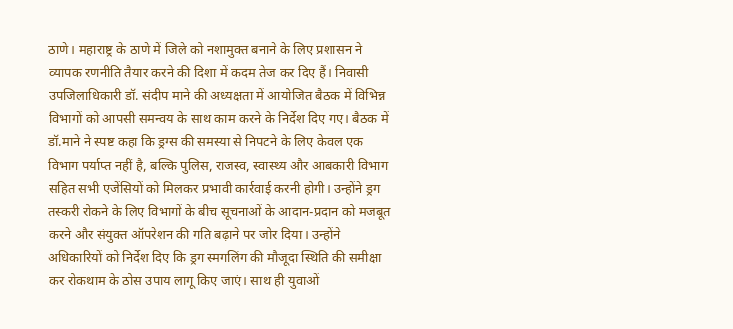ठाणे। महाराष्ट्र के ठाणे में जिले को नशामुक्त बनाने के लिए प्रशासन ने व्यापक रणनीति तैयार करने की दिशा में कदम तेज कर दिए हैं। निवासी उपजिलाधिकारी डॉ. संदीप माने की अध्यक्षता में आयोजित बैठक में विभिन्न विभागों को आपसी समन्वय के साथ काम करने के निर्देश दिए गए। बैठक में डॉ.माने ने स्पष्ट कहा कि ड्रग्स की समस्या से निपटने के लिए केवल एक विभाग पर्याप्त नहीं है, बल्कि पुलिस, राजस्व, स्वास्थ्य और आबकारी विभाग सहित सभी एजेंसियों को मिलकर प्रभावी कार्रवाई करनी होगी। उन्होंने ड्रग तस्करी रोकने के लिए विभागों के बीच सूचनाओं के आदान-प्रदान को मजबूत करने और संयुक्त ऑपरेशन की गति बढ़ाने पर जोर दिया। उन्होंने अधिकारियों को निर्देश दिए कि ड्रग स्मगलिंग की मौजूदा स्थिति की समीक्षा कर रोकथाम के ठोस उपाय लागू किए जाएं। साथ ही युवाओं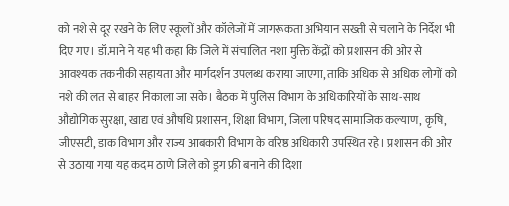को नशे से दूर रखने के लिए स्कूलों और कॉलेजों में जागरूकता अभियान सख्ती से चलाने के निर्देश भी दिए गए। डॉ.माने ने यह भी कहा कि जिले में संचालित नशा मुक्ति केंद्रों को प्रशासन की ओर से आवश्यक तकनीकी सहायता और मार्गदर्शन उपलब्ध कराया जाएगा, ताकि अधिक से अधिक लोगों को नशे की लत से बाहर निकाला जा सके। बैठक में पुलिस विभाग के अधिकारियों के साथ-साथ औद्योगिक सुरक्षा, खाद्य एवं औषधि प्रशासन, शिक्षा विभाग, जिला परिषद सामाजिक कल्याण, कृषि, जीएसटी, डाक विभाग और राज्य आबकारी विभाग के वरिष्ठ अधिकारी उपस्थित रहे। प्रशासन की ओर से उठाया गया यह कदम ठाणे जिले को ड्रग फ्री बनाने की दिशा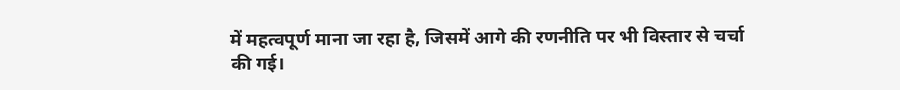में महत्वपूर्ण माना जा रहा है, जिसमें आगे की रणनीति पर भी विस्तार से चर्चा की गई।